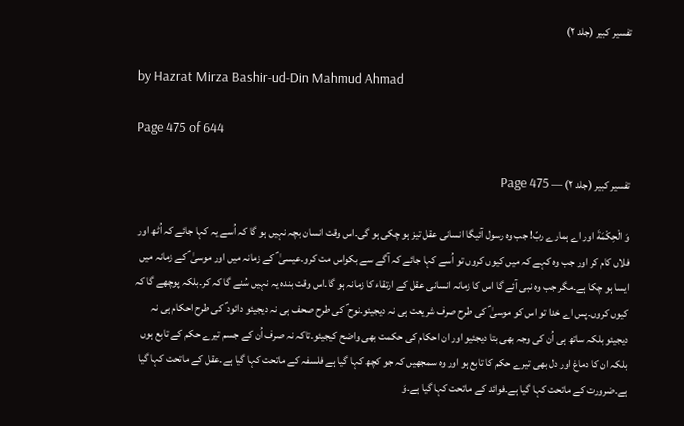تفسیر کبیر (جلد ۲)

by Hazrat Mirza Bashir-ud-Din Mahmud Ahmad

Page 475 of 644

تفسیر کبیر (جلد ۲) — Page 475

وَ الْحِكْمَةَ اور اے ہمارے ربّ! جب وہ رسول آئیگا انسانی عقل تیز ہو چکی ہو گی۔اس وقت انسان بچہ نہیں ہو گا کہ اُسے یہ کہا جائے کہ اُٹھ اور فلاں کام کر اور جب وہ کہے کہ میں کیوں کروں تو اُسے کہا جائے کہ آگے سے بکواس مت کرو۔عیسیٰ ؑ کے زمانہ میں اور موسیٰ ؑ کے زمانہ میں ایسا ہو چکا ہے۔مگر جب وہ نبی آئے گا اس کا زمانہ انسانی عقل کے ارتقاء کا زمانہ ہو گا۔اس وقت بندہ یہ نہیں سُنے گا کہ کر۔بلکہ پوچھے گا کہ کیوں کروں۔پس اے خدا تو اس کو موسیٰ ؑ کی طرح صرف شریعت ہی نہ دیجیئو۔نوح ؑ کی طرح صحف ہی نہ دیجیئو دائود ؑ کی طرح احکام ہی نہ دیجیئو بلکہ ساتھ ہی اُن کی وجہ بھی بتا دیجئیو اور ان احکام کی حکمت بھی واضح کیجیئو۔تاکہ نہ صرف اُن کے جسم تیرے حکم کے تابع ہوں بلکہ ان کا دماغ اور دل بھی تیرے حکم کا تابع ہو اور وہ سمجھیں کہ جو کچھ کہا گیا ہے فلسفہ کے ماتحت کہا گیا ہے۔عقل کے ماتحت کہا گیا ہے۔ضرورت کے ماتحت کہا گیا ہے۔فوائد کے ماتحت کہا گیا ہے۔وَ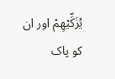يُزَكِّيْهِمْ اور ان کو پاک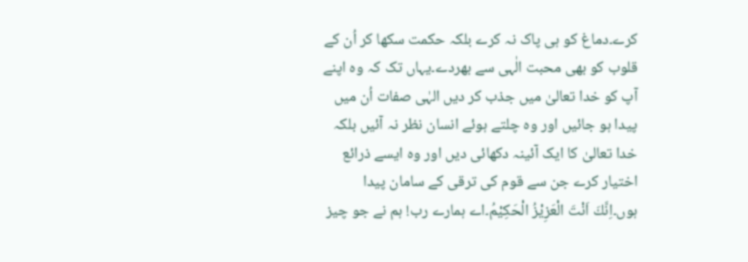کرے۔دماغ کو ہی پاک نہ کرے بلکہ حکمت سکھا کر اُن کے قلوب کو بھی محبت الٰہی سے بھردے۔یہاں تک کہ وہ اپنے آپ کو خدا تعالیٰ میں جذب کر دیں الہٰی صفات اُن میں پیدا ہو جائیں اور وہ چلتے ہوئے انسان نظر نہ آئیں بلکہ خدا تعالیٰ کا ایک آئینہ دکھائی دیں اور وہ ایسے ذرائع اختیار کرے جن سے قوم کی ترقی کے سامان پیدا ہوں۔اِنَّكَ اَنْتَ الْعَزِيْزُ الْحَكِيْمُ۔اے ہمارے رب! ہم نے جو چیز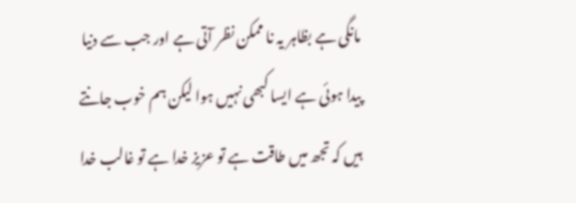مانگی ہے بظاہر یہ نا ممکن نظر آتی ہے اور جب سے دنیا پیدا ہوئی ہے ایسا کبھی نہیں ہوا لیکن ہم خوب جانتے ہیں کہ تجھ میں طاقت ہے تو عزیز خدا ہے تو غالب خدا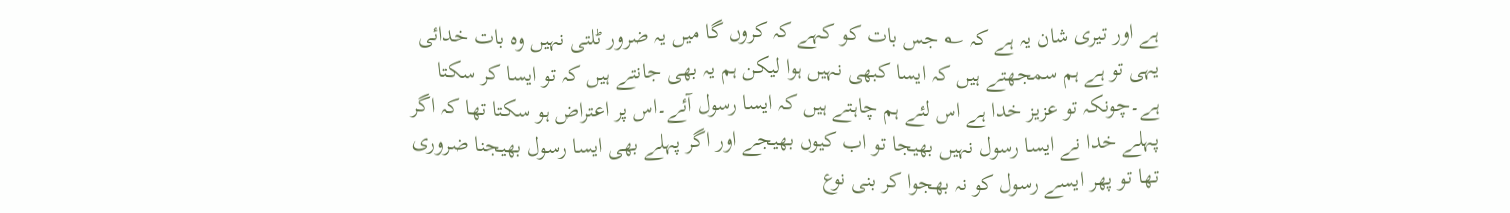ہے اور تیری شان یہ ہے کہ ؎ جس بات کو کہے کہ کروں گا میں یہ ضرور ٹلتی نہیں وہ بات خدائی یہی تو ہے ہم سمجھتے ہیں کہ ایسا کبھی نہیں ہوا لیکن ہم یہ بھی جانتے ہیں کہ تو ایسا کر سکتا ہے۔چونکہ تو عزیز خدا ہے اس لئے ہم چاہتے ہیں کہ ایسا رسول آئے۔اس پر اعتراض ہو سکتا تھا کہ اگر پہلے خدا نے ایسا رسول نہیں بھیجا تو اب کیوں بھیجے اور اگر پہلے بھی ایسا رسول بھیجنا ضروری تھا تو پھر ایسے رسول کو نہ بھجوا کر بنی نوع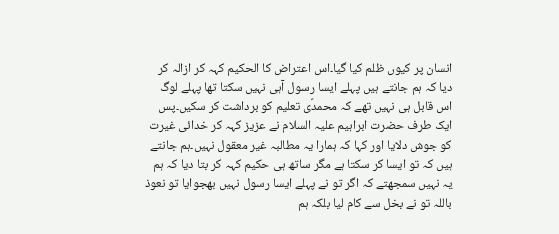انسان پر کیوں ظلم کیا گیا۔اس اعتراض کا الحکیم کہہ کر ازالہ کر دیا کہ ہم جانتے ہیں پہلے ایسا رسول آہی نہیں سکتا تھا پہلے لوگ اس قابل ہی نہیں تھے کہ محمدؐی تعلیم کو برداشت کر سکیں۔پس ایک طرف حضرت ابراہیم علیہ السلام نے عزیز کہہ کر خدائی غیرت کو جوش دلایا اور کہا کہ ہمارا یہ مطالبہ غیر معقول نہیں۔ہم جانتے ہیں کہ تو ایسا کر سکتا ہے مگر ساتھ ہی حکیم کہہ کر بتا دیا کہ ہم یہ نہیں سمجھتے کہ اگر تو نے پہلے ایسا رسول نہیں بھجوایا تو نعوذ باللہ تو نے بخل سے کام لیا بلکہ ہم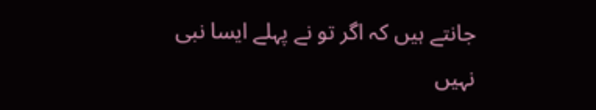جانتے ہیں کہ اگر تو نے پہلے ایسا نبی نہیں